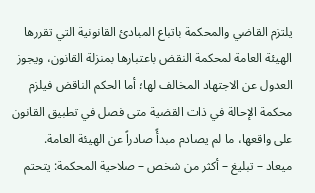يلتزم القاضي والمحكمة باتباع المبادئ القانونية التي تقررها الهيئة العامة لمحكمة النقض باعتبارها بمنزلة القانون، ويجوز العدول عن الاجتهاد المخالف لها؛ أما الحكم الناقض فيلزم محكمة الإحالة في ذات القضية متى فصل في تطبيق القانون على واقعها، ما لم يصادم مبدأً صادراً عن الهيئة العامة.
ميعاد – تبليغ – أكثر من شخص – صلاحية المحكمة: يتحتم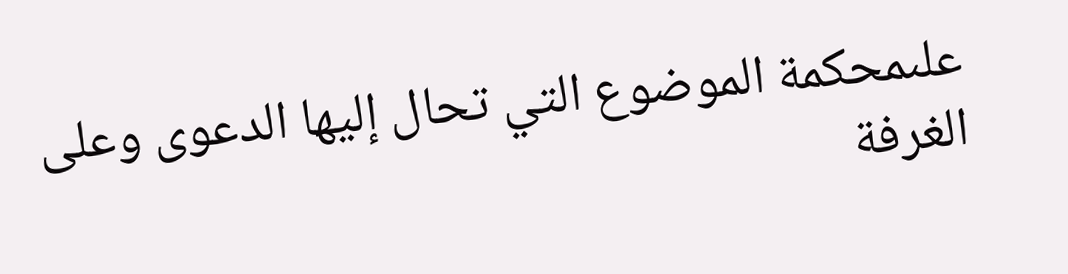علىمحكمة الموضوع التي تحال إليها الدعوى وعلى الغرفة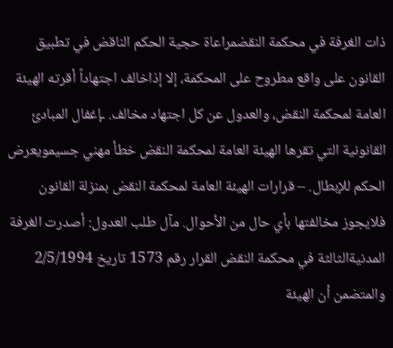ذات الغرفة في محكمة النقضمراعاة حجية الحكم الناقض في تطبيق القانون على واقع مطروح على المحكمة، إلا إذاخالف اجتهاداً أقرته الهيئة العامة لمحكمة النقض، والعدول عن كل اجتهاد مخالف. ـإغفال المبادئ القانونية التي تقرها الهيئة العامة لمحكمة النقض خطأ مهني جسيمويعرض الحكم للإبطال. – قرارات الهيئة العامة لمحكمة النقض بمنزلة القانون فلايجوز مخالفتها بأي حال من الأحوال. مآل طلب العدول: أصدرت الغرفة المدنيةالثالثة في محكمة النقض القرار رقم 1573 تاريخ 2/5/1994 والمتضمن أن الهيئة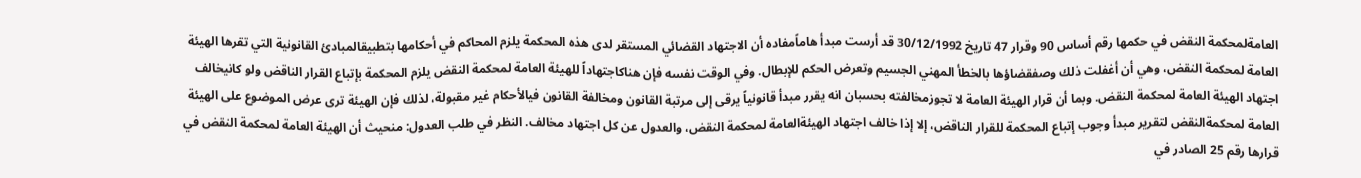العامةلمحكمة النقض في حكمها رقم أساس 90 وقرار 47 تاريخ 30/12/1992 قد أرست مبدأ هاماًمفاده أن الاجتهاد القضائي المستقر لدى هذه المحكمة يلزم المحاكم في أحكامها بتطبيقالمبادئ القانونية التي تقرها الهيئة العامة لمحكمة النقض، وهي أن أغفلت ذلك وصفقضاؤها بالخطأ المهني الجسيم وتعرض الحكم للإبطال. وفي الوقت نفسه فإن هناكاجتهاداً للهيئة العامة لمحكمة النقض يلزم المحكمة بإتباع القرار الناقض ولو كانيخالف اجتهاد الهيئة العامة لمحكمة النقض. وبما أن قرار الهيئة العامة لا تجوزمخالفته بحسبان انه يقرر مبدأ قانونياً يرقى إلى مرتبة القانون ومخالفة القانون فيالأحكام غير مقبولة، لذلك فإن الهيئة ترى عرض الموضوع على الهيئة العامة لمحكمةالنقض لتقرير مبدأ وجوب إتباع المحكمة للقرار الناقض، إلا إذا خالف اجتهاد الهيئةالعامة لمحكمة النقض، والعدول عن كل اجتهاد مخالف. النظر في طلب العدول: منحيث أن الهيئة العامة لمحكمة النقض في قرارها رقم 25 الصادر في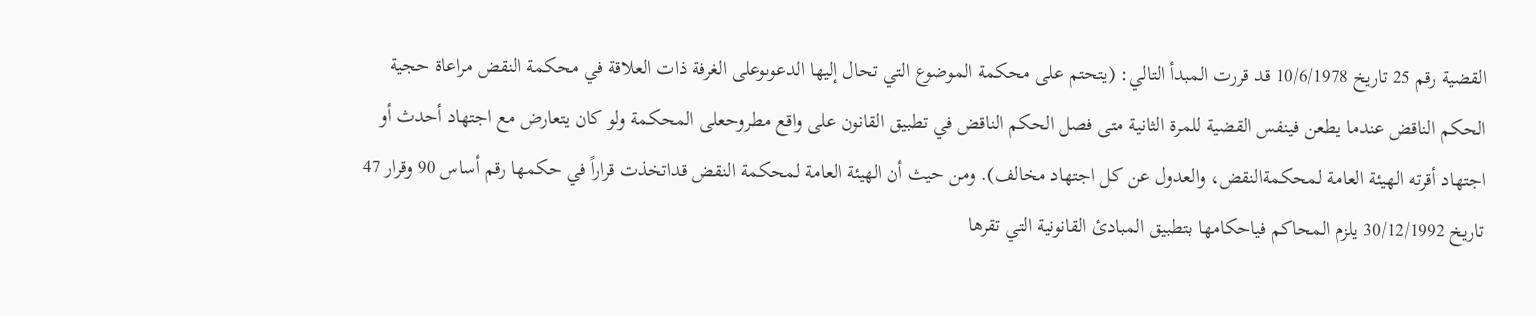القضية رقم 25 تاريخ 10/6/1978 قد قررت المبدأ التالي: (يتحتم على محكمة الموضوع التي تحال إليها الدعوىوعلى الغرفة ذات العلاقة في محكمة النقض مراعاة حجية الحكم الناقض عندما يطعن فينفس القضية للمرة الثانية متى فصل الحكم الناقض في تطبيق القانون على واقع مطروحعلى المحكمة ولو كان يتعارض مع اجتهاد أحدث أو اجتهاد أقرته الهيئة العامة لمحكمةالنقض، والعدول عن كل اجتهاد مخالف). ومن حيث أن الهيئة العامة لمحكمة النقض قداتخذت قراراً في حكمها رقم أساس 90 وقرار 47 تاريخ 30/12/1992 يلزم المحاكم فياحكامها بتطبيق المبادئ القانونية التي تقرها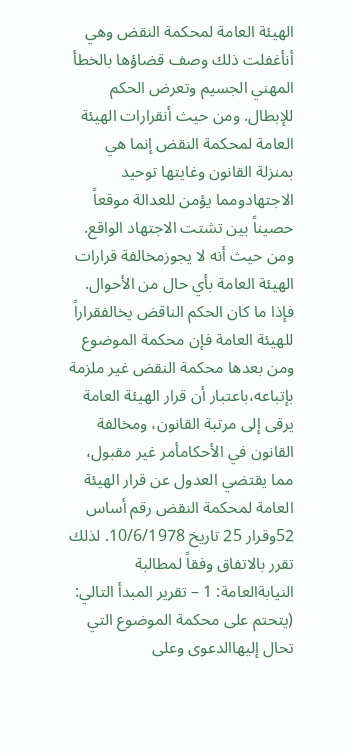الهيئة العامة لمحكمة النقض وهي أنأغفلت ذلك وصف قضاؤها بالخطأ المهني الجسيم وتعرض الحكم للإبطال. ومن حيث أنقرارات الهيئة العامة لمحكمة النقض إنما هي بمنزلة القانون وغايتها توحيد الاجتهادومما يؤمن للعدالة موقعاً حصيناً بين تشتت الاجتهاد الواقع. ومن حيث أنه لا يجوزمخالفة قرارات الهيئة العامة بأي حال من الأحوال. فإذا ما كان الحكم الناقض يخالفقراراً للهيئة العامة فإن محكمة الموضوع ومن بعدها محكمة النقض غير ملزمة بإتباعه،باعتبار أن قرار الهيئة العامة يرقى إلى مرتبة القانون، ومخالفة القانون في الأحكامأمر غير مقبول، مما يقتضي العدول عن قرار الهيئة العامة لمحكمة النقض رقم أساس 52وقرار 25 تاريخ 10/6/1978. لذلك تقرر بالاتفاق وفقاً لمطالبة النيابةالعامة: 1 – تقرير المبدأ التالي: (يتحتم على محكمة الموضوع التي تحال إليهاالدعوى وعلى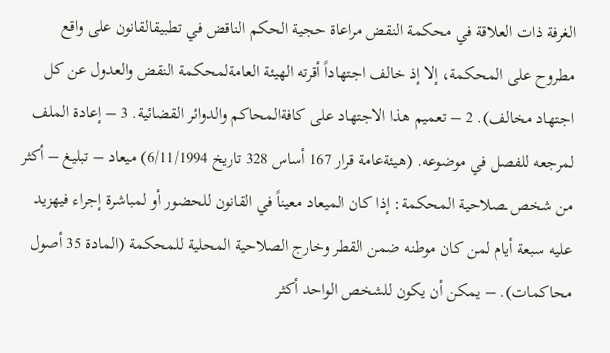الغرفة ذات العلاقة في محكمة النقض مراعاة حجية الحكم الناقض في تطبيقالقانون على واقع مطروح على المحكمة، إلا إذ خالف اجتهاداً أقرته الهيئة العامةلمحكمة النقض والعدول عن كل اجتهاد مخالف). 2 – تعميم هذا الاجتهاد على كافةالمحاكم والدوائر القضائية. 3 – إعادة الملف لمرجعه للفصل في موضوعه. (هيئةعامة قرار 167 أساس 328 تاريخ 6/11/1994) ميعاد – تبليغ – أكثر من شخص ـصلاحية المحكمة: إذا كان الميعاد معيناً في القانون للحضور أو لمباشرة إجراء فيهزيد عليه سبعة أيام لمن كان موطنه ضمن القطر وخارج الصلاحية المحلية للمحكمة (المادة 35 أصول محاكمات). – يمكن أن يكون للشخص الواحد أكثر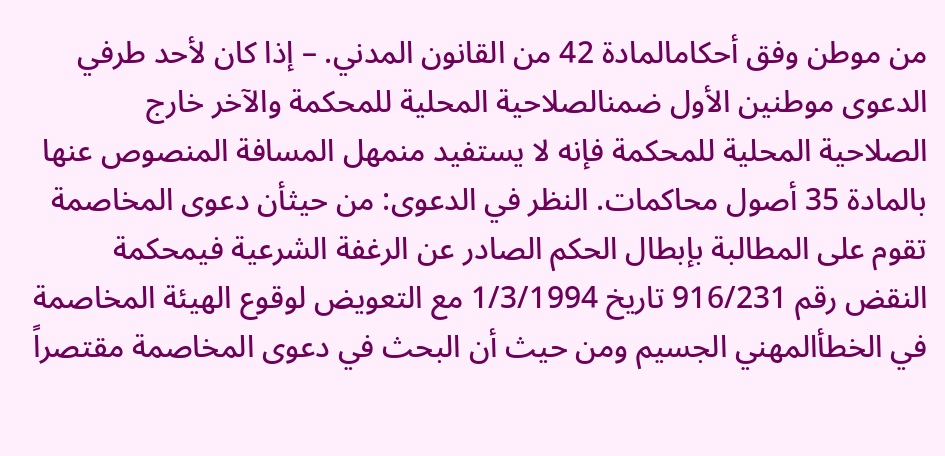من موطن وفق أحكامالمادة 42 من القانون المدني. – إذا كان لأحد طرفي الدعوى موطنين الأول ضمنالصلاحية المحلية للمحكمة والآخر خارج الصلاحية المحلية للمحكمة فإنه لا يستفيد منمهل المسافة المنصوص عنها بالمادة 35 أصول محاكمات. النظر في الدعوى: من حيثأن دعوى المخاصمة تقوم على المطالبة بإبطال الحكم الصادر عن الرغفة الشرعية فيمحكمة النقض رقم 916/231 تاريخ 1/3/1994 مع التعويض لوقوع الهيئة المخاصمة في الخطأالمهني الجسيم ومن حيث أن البحث في دعوى المخاصمة مقتصراً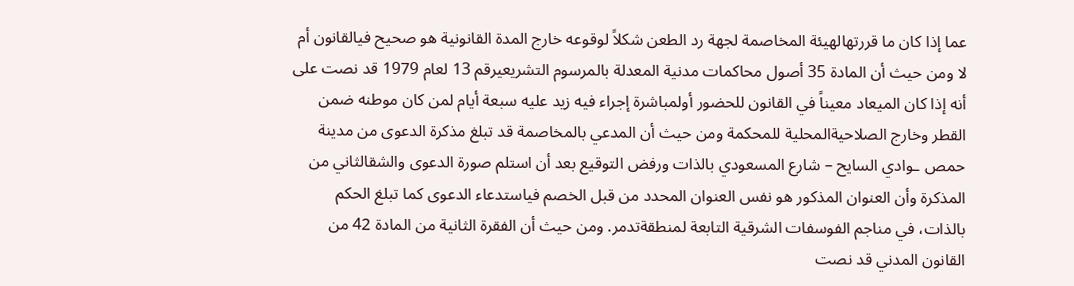عما إذا كان ما قررتهالهيئة المخاصمة لجهة رد الطعن شكلاً لوقوعه خارج المدة القانونية هو صحيح فيالقانون أم لا ومن حيث أن المادة 35 أصول محاكمات مدنية المعدلة بالمرسوم التشريعيرقم 13 لعام 1979 قد نصت على أنه إذا كان الميعاد معيناً في القانون للحضور أولمباشرة إجراء فيه زيد عليه سبعة أيام لمن كان موطنه ضمن القطر وخارج الصلاحيةالمحلية للمحكمة ومن حيث أن المدعي بالمخاصمة قد تبلغ مذكرة الدعوى من مدينة حمص ـوادي السايح – شارع المسعودي بالذات ورفض التوقيع بعد أن استلم صورة الدعوى والشقالثاني من المذكرة وأن العنوان المذكور هو نفس العنوان المحدد من قبل الخصم فياستدعاء الدعوى كما تبلغ الحكم بالذات، في مناجم الفوسفات الشرقية التابعة لمنطقةتدمر. ومن حيث أن الفقرة الثانية من المادة 42 من القانون المدني قد نصت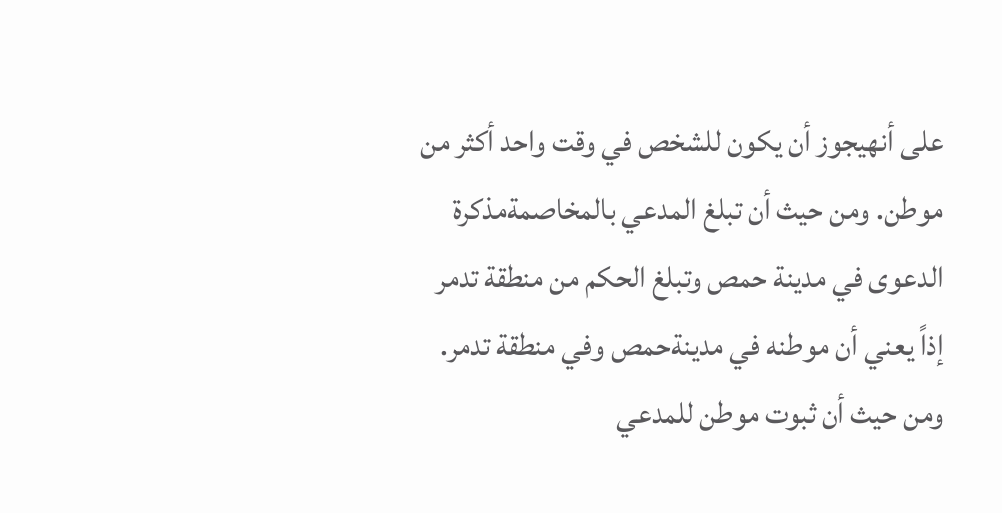على أنهيجوز أن يكون للشخص في وقت واحد أكثر من موطن. ومن حيث أن تبلغ المدعي بالمخاصمةمذكرة الدعوى في مدينة حمص وتبلغ الحكم من منطقة تدمر إذاً يعني أن موطنه في مدينةحمص وفي منطقة تدمر. ومن حيث أن ثبوت موطن للمدعي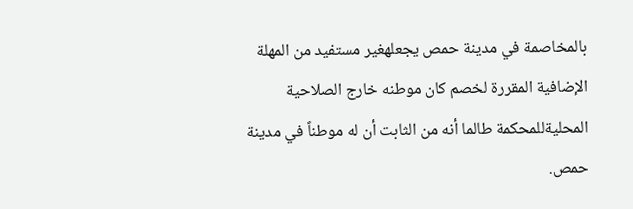بالمخاصمة في مدينة حمص يجعلهغير مستفيد من المهلة الإضافية المقررة لخصم كان موطنه خارج الصلاحية المحليةللمحكمة طالما أنه من الثابت أن له موطناً في مدينة حمص.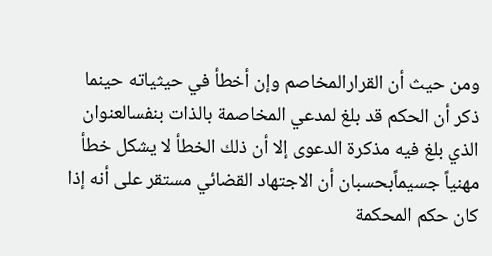ومن حيث أن القرارالمخاصم وإن أخطأ في حيثياته حينما ذكر أن الحكم قد بلغ لمدعي المخاصمة بالذات بنفسالعنوان الذي بلغ فيه مذكرة الدعوى إلا أن ذلك الخطأ لا يشكل خطأ مهنياً جسيماًبحسبان أن الاجتهاد القضائي مستقر على أنه إذا كان حكم المحكمة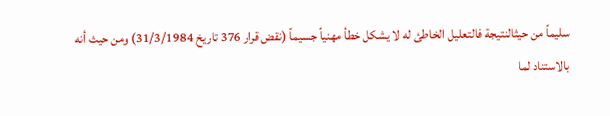سليماً من حيثالنتيجة فالتعليل الخاطئ له لا يشكل خطأ مهنياً جسيماً (نقض قرار 376 تاريخ 31/3/1984) ومن حيث أنه بالاستناد لما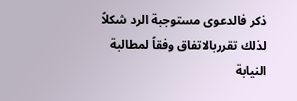ذكر فالدعوى مستوجبة الرد شكلاً لذلك تقرربالاتفاق وفقاً لمطالبة النيابة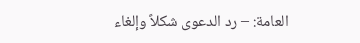العامة: – رد الدعوى شكلاً وإلغاء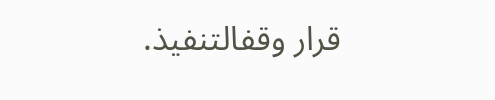قرار وقفالتنفيذ.